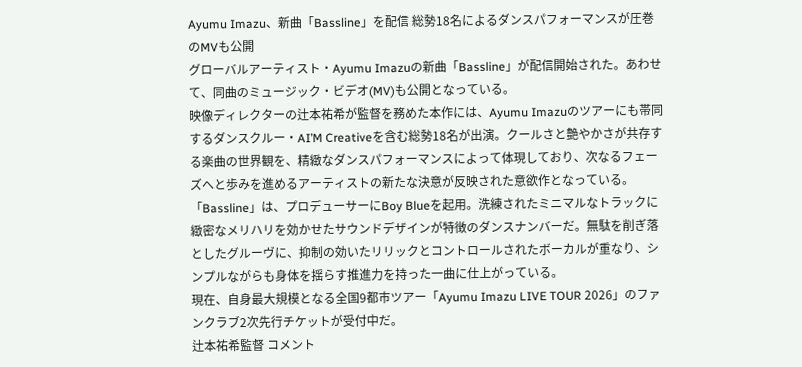Ayumu Imazu、新曲「Bassline」を配信 総勢18名によるダンスパフォーマンスが圧巻のMVも公開
グローバルアーティスト・Ayumu Imazuの新曲「Bassline」が配信開始された。あわせて、同曲のミュージック・ビデオ(MV)も公開となっている。
映像ディレクターの辻本祐希が監督を務めた本作には、Ayumu Imazuのツアーにも帯同するダンスクルー・AI’M Creativeを含む総勢18名が出演。クールさと艶やかさが共存する楽曲の世界観を、精緻なダンスパフォーマンスによって体現しており、次なるフェーズへと歩みを進めるアーティストの新たな決意が反映された意欲作となっている。
「Bassline」は、プロデューサーにBoy Blueを起用。洗練されたミニマルなトラックに緻密なメリハリを効かせたサウンドデザインが特徴のダンスナンバーだ。無駄を削ぎ落としたグルーヴに、抑制の効いたリリックとコントロールされたボーカルが重なり、シンプルながらも身体を揺らす推進力を持った一曲に仕上がっている。
現在、自身最大規模となる全国9都市ツアー「Ayumu Imazu LIVE TOUR 2026」のファンクラブ2次先行チケットが受付中だ。
辻本祐希監督 コメント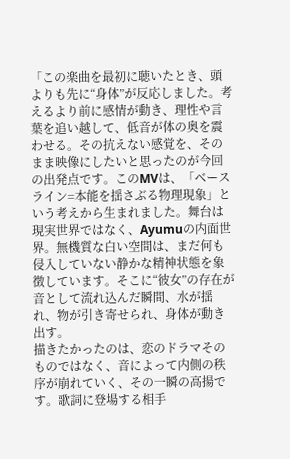「この楽曲を最初に聴いたとき、頭よりも先に“身体”が反応しました。考えるより前に感情が動き、理性や言葉を追い越して、低音が体の奥を震わせる。その抗えない感覚を、そのまま映像にしたいと思ったのが今回の出発点です。このMVは、「ベースライン=本能を揺さぶる物理現象」という考えから生まれました。舞台は現実世界ではなく、Ayumuの内面世界。無機質な白い空間は、まだ何も侵入していない静かな精神状態を象徴しています。そこに“彼女”の存在が音として流れ込んだ瞬間、水が揺れ、物が引き寄せられ、身体が動き出す。
描きたかったのは、恋のドラマそのものではなく、音によって内側の秩序が崩れていく、その一瞬の高揚です。歌詞に登場する相手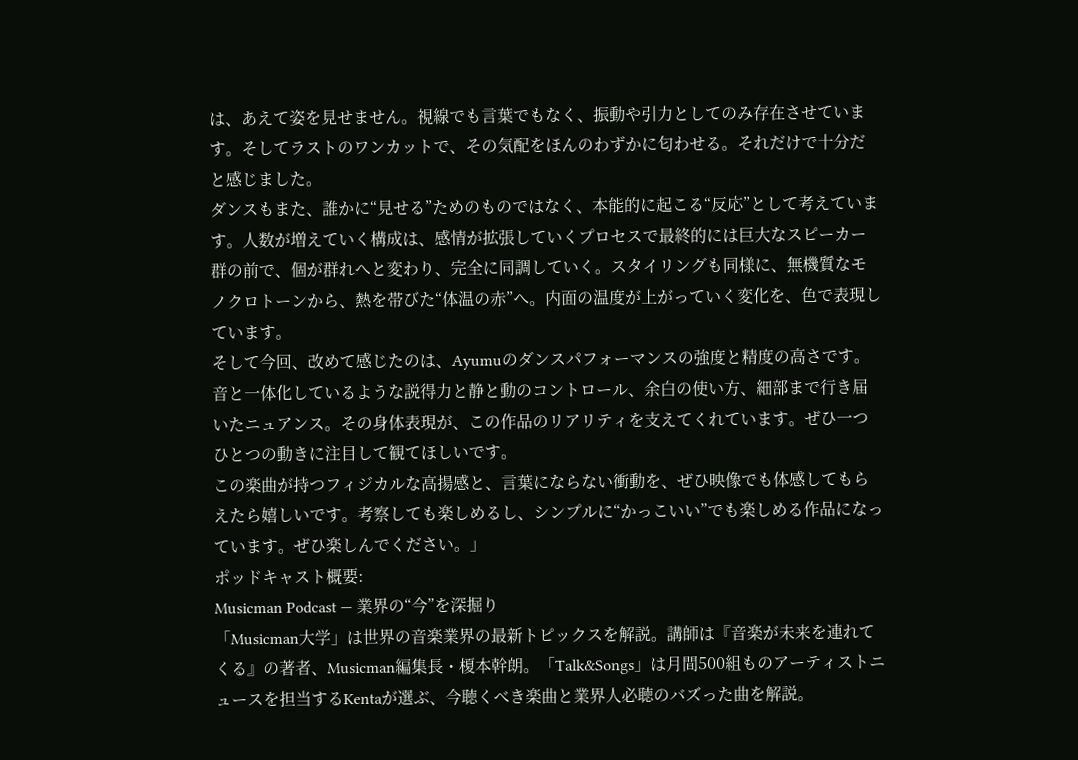は、あえて姿を見せません。視線でも言葉でもなく、振動や引力としてのみ存在させています。そしてラストのワンカットで、その気配をほんのわずかに匂わせる。それだけで十分だと感じました。
ダンスもまた、誰かに“見せる”ためのものではなく、本能的に起こる“反応”として考えています。人数が増えていく構成は、感情が拡張していくプロセスで最終的には巨大なスピーカー群の前で、個が群れへと変わり、完全に同調していく。スタイリングも同様に、無機質なモノクロトーンから、熱を帯びた“体温の赤”へ。内面の温度が上がっていく変化を、色で表現しています。
そして今回、改めて感じたのは、Ayumuのダンスパフォーマンスの強度と精度の高さです。音と一体化しているような説得力と静と動のコントロール、余白の使い方、細部まで行き届いたニュアンス。その身体表現が、この作品のリアリティを支えてくれています。ぜひ一つひとつの動きに注目して観てほしいです。
この楽曲が持つフィジカルな高揚感と、言葉にならない衝動を、ぜひ映像でも体感してもらえたら嬉しいです。考察しても楽しめるし、シンプルに“かっこいい”でも楽しめる作品になっています。ぜひ楽しんでください。」
ポッドキャスト概要:
Musicman Podcast — 業界の“今”を深掘り
「Musicman大学」は世界の音楽業界の最新トピックスを解説。講師は『音楽が未来を連れてくる』の著者、Musicman編集長・榎本幹朗。「Talk&Songs」は月間500組ものアーティストニュースを担当するKentaが選ぶ、今聴くべき楽曲と業界人必聴のバズった曲を解説。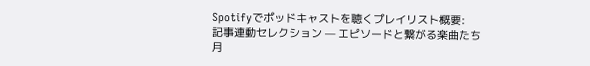Spotifyでポッドキャストを聴くプレイリスト概要:
記事連動セレクション — エピソードと繋がる楽曲たち
月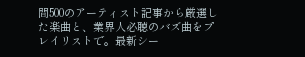間500のアーティスト記事から厳選した楽曲と、業界人必聴のバズ曲をプレイリストで。最新シー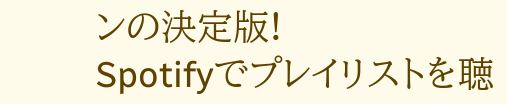ンの決定版!
Spotifyでプレイリストを聴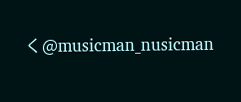く@musicman_nusicman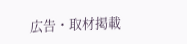広告・取材掲載